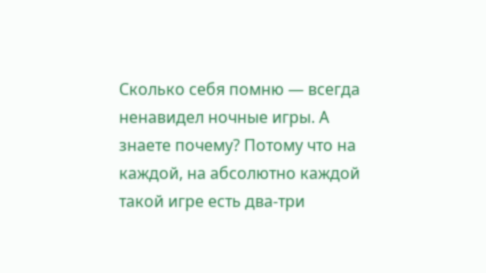Сколько себя помню — всегда ненавидел ночные игры. А знаете почему? Потому что на каждой, на абсолютно каждой такой игре есть два-три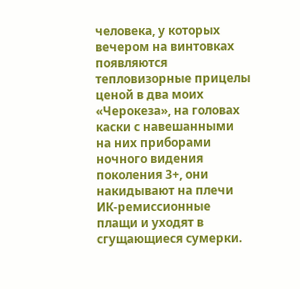человека, у которых вечером на винтовках появляются тепловизорные прицелы ценой в два моих «Черокеза», на головах каски с навешанными на них приборами ночного видения поколения 3+, они накидывают на плечи ИК-ремиссионные плащи и уходят в сгущающиеся сумерки.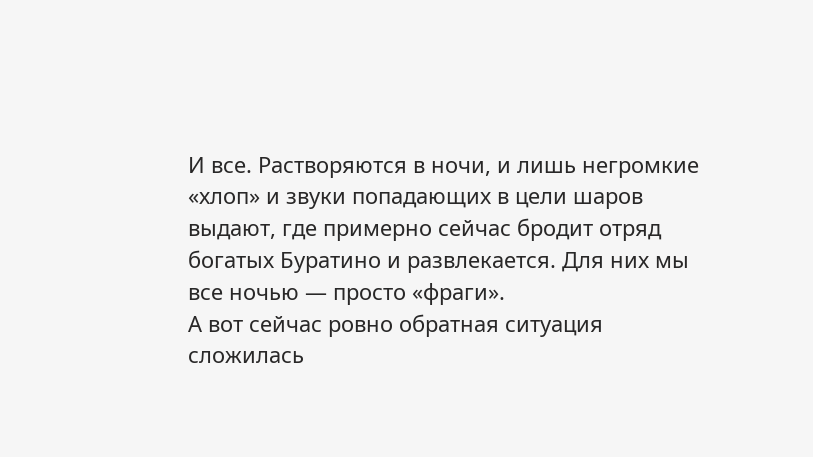И все. Растворяются в ночи, и лишь негромкие «хлоп» и звуки попадающих в цели шаров выдают, где примерно сейчас бродит отряд богатых Буратино и развлекается. Для них мы все ночью — просто «фраги».
А вот сейчас ровно обратная ситуация сложилась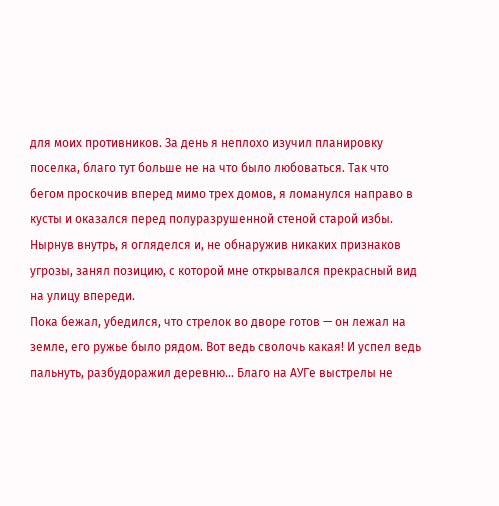для моих противников. За день я неплохо изучил планировку поселка, благо тут больше не на что было любоваться. Так что бегом проскочив вперед мимо трех домов, я ломанулся направо в кусты и оказался перед полуразрушенной стеной старой избы. Нырнув внутрь, я огляделся и, не обнаружив никаких признаков угрозы, занял позицию, с которой мне открывался прекрасный вид на улицу впереди.
Пока бежал, убедился, что стрелок во дворе готов — он лежал на земле, его ружье было рядом. Вот ведь сволочь какая! И успел ведь пальнуть, разбудоражил деревню… Благо на АУГе выстрелы не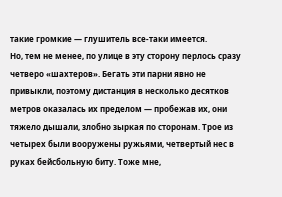такие громкие — глушитель все-таки имеется.
Но, тем не менее, по улице в эту сторону перлось сразу четверо «шахтеров». Бегать эти парни явно не привыкли, поэтому дистанция в несколько десятков метров оказалась их пределом — пробежав их, они тяжело дышали, злобно зыркая по сторонам. Трое из четырех были вооружены ружьями, четвертый нес в руках бейсбольную биту. Тоже мне,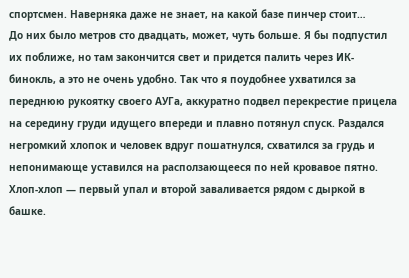спортсмен. Наверняка даже не знает, на какой базе пинчер стоит…
До них было метров сто двадцать, может, чуть больше. Я бы подпустил их поближе, но там закончится свет и придется палить через ИК-бинокль, а это не очень удобно. Так что я поудобнее ухватился за переднюю рукоятку своего АУГа, аккуратно подвел перекрестие прицела на середину груди идущего впереди и плавно потянул спуск. Раздался негромкий хлопок и человек вдруг пошатнулся, схватился за грудь и непонимающе уставился на расползающееся по ней кровавое пятно.
Хлоп-хлоп — первый упал и второй заваливается рядом с дыркой в башке.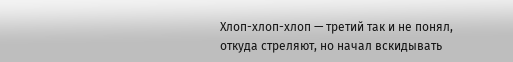Хлоп-хлоп-хлоп — третий так и не понял, откуда стреляют, но начал вскидывать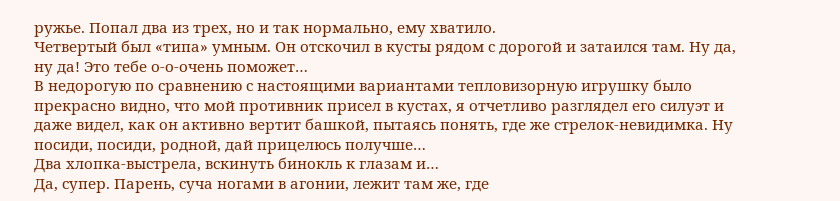ружье. Попал два из трех, но и так нормально, ему хватило.
Четвертый был «типа» умным. Он отскочил в кусты рядом с дорогой и затаился там. Ну да, ну да! Это тебе о-о-очень поможет…
В недорогую по сравнению с настоящими вариантами тепловизорную игрушку было прекрасно видно, что мой противник присел в кустах, я отчетливо разглядел его силуэт и даже видел, как он активно вертит башкой, пытаясь понять, где же стрелок-невидимка. Ну посиди, посиди, родной, дай прицелюсь получше…
Два хлопка-выстрела, вскинуть бинокль к глазам и…
Да, супер. Парень, суча ногами в агонии, лежит там же, где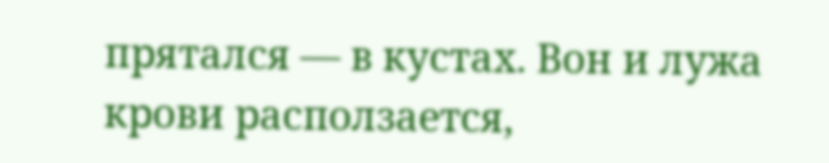прятался — в кустах. Вон и лужа крови расползается,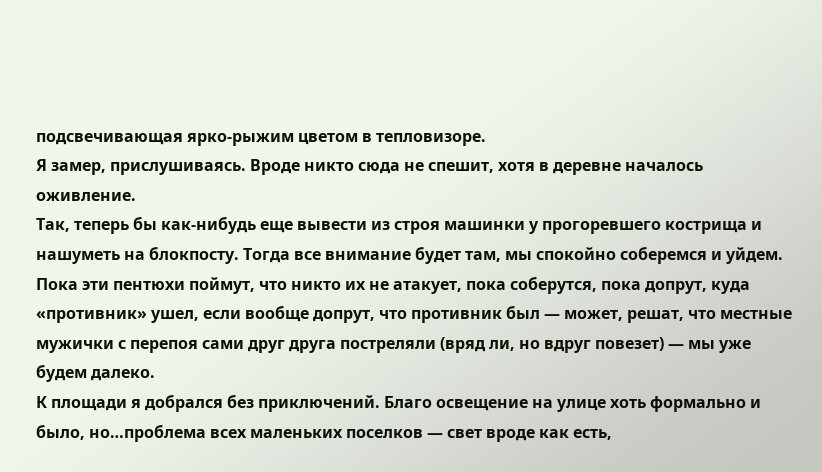подсвечивающая ярко-рыжим цветом в тепловизоре.
Я замер, прислушиваясь. Вроде никто сюда не спешит, хотя в деревне началось оживление.
Так, теперь бы как-нибудь еще вывести из строя машинки у прогоревшего кострища и нашуметь на блокпосту. Тогда все внимание будет там, мы спокойно соберемся и уйдем. Пока эти пентюхи поймут, что никто их не атакует, пока соберутся, пока допрут, куда «противник» ушел, если вообще допрут, что противник был — может, решат, что местные мужички с перепоя сами друг друга постреляли (вряд ли, но вдруг повезет) — мы уже будем далеко.
К площади я добрался без приключений. Благо освещение на улице хоть формально и было, но…проблема всех маленьких поселков — свет вроде как есть,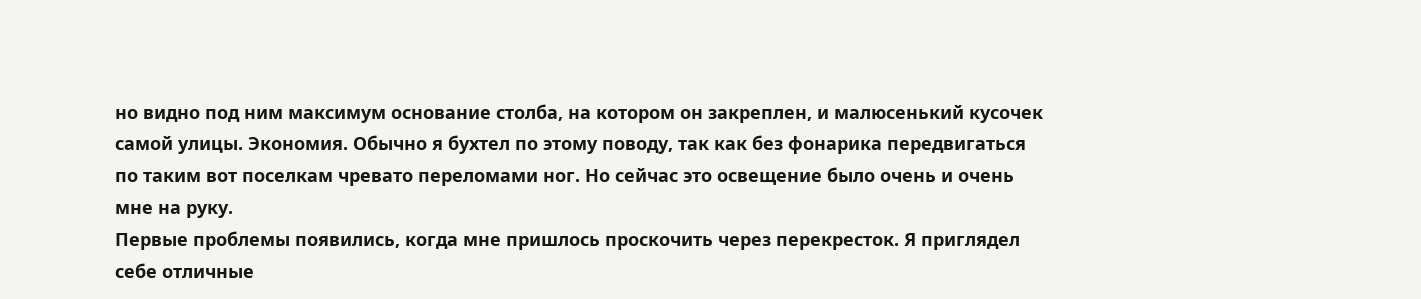но видно под ним максимум основание столба, на котором он закреплен, и малюсенький кусочек самой улицы. Экономия. Обычно я бухтел по этому поводу, так как без фонарика передвигаться по таким вот поселкам чревато переломами ног. Но сейчас это освещение было очень и очень мне на руку.
Первые проблемы появились, когда мне пришлось проскочить через перекресток. Я приглядел себе отличные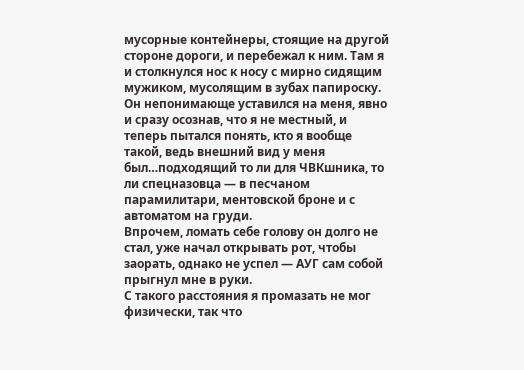мусорные контейнеры, стоящие на другой стороне дороги, и перебежал к ним. Там я и столкнулся нос к носу с мирно сидящим мужиком, мусолящим в зубах папироску.
Он непонимающе уставился на меня, явно и сразу осознав, что я не местный, и теперь пытался понять, кто я вообще такой, ведь внешний вид у меня был…подходящий то ли для ЧВКшника, то ли спецназовца — в песчаном парамилитари, ментовской броне и с автоматом на груди.
Впрочем, ломать себе голову он долго не стал, уже начал открывать рот, чтобы заорать, однако не успел — АУГ сам собой прыгнул мне в руки.
С такого расстояния я промазать не мог физически, так что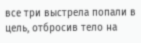все три выстрела попали в цель, отбросив тело на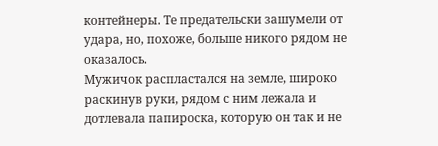контейнеры. Те предательски зашумели от удара, но, похоже, больше никого рядом не оказалось.
Мужичок распластался на земле, широко раскинув руки, рядом с ним лежала и дотлевала папироска, которую он так и не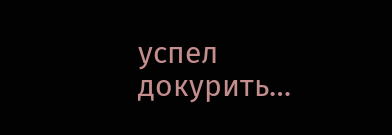успел докурить…